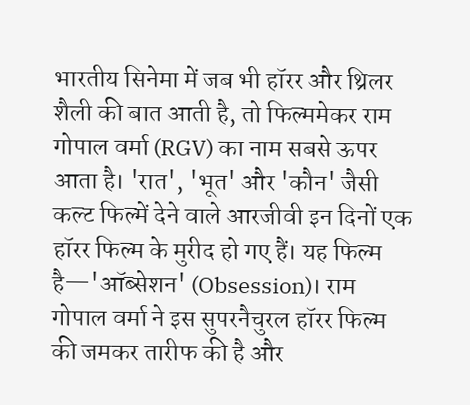भारतीय सिनेमा में जब भी हॉरर और थ्रिलर शैली की बात आती है, तो फिल्ममेकर राम गोपाल वर्मा (RGV) का नाम सबसे ऊपर आता है। 'रात', 'भूत' और 'कौन' जैसी कल्ट फिल्में देने वाले आरजीवी इन दिनों एक हॉरर फिल्म के मुरीद हो गए हैं। यह फिल्म है—'ऑब्सेशन' (Obsession)। राम गोपाल वर्मा ने इस सुपरनैचुरल हॉरर फिल्म की जमकर तारीफ की है और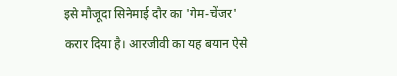इसे मौजूदा सिनेमाई दौर का 'गेम-चेंजर' करार दिया है। आरजीवी का यह बयान ऐसे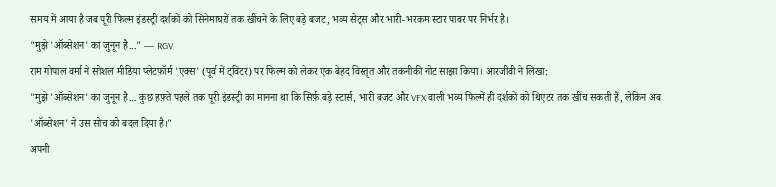समय में आया है जब पूरी फिल्म इंडस्ट्री दर्शकों को सिनेमाघरों तक खींचने के लिए बड़े बजट, भव्य सेट्स और भारी-भरकम स्टार पावर पर निर्भर है।
"मुझे 'ऑब्सेशन' का जुनून है..." — RGV
राम गोपाल वर्मा ने सोशल मीडिया प्लेटफॉर्म 'एक्स' (पूर्व में ट्विटर) पर फिल्म को लेकर एक बेहद विस्तृत और तकनीकी नोट साझा किया। आरजीवी ने लिखा:
"मुझे 'ऑब्सेशन' का जुनून है... कुछ हफ़्ते पहले तक पूरी इंडस्ट्री का मानना था कि सिर्फ़ बड़े स्टार्स, भारी बजट और VFX वाली भव्य फिल्में ही दर्शकों को थिएटर तक खींच सकती हैं, लेकिन अब 'ऑब्सेशन' ने उस सोच को बदल दिया है।"
अपनी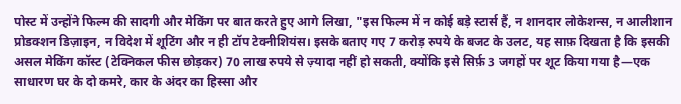पोस्ट में उन्होंने फिल्म की सादगी और मेकिंग पर बात करते हुए आगे लिखा, "इस फिल्म में न कोई बड़े स्टार्स हैं, न शानदार लोकेशन्स, न आलीशान प्रोडक्शन डिज़ाइन, न विदेश में शूटिंग और न ही टॉप टेक्नीशियंस। इसके बताए गए 7 करोड़ रुपये के बजट के उलट, यह साफ़ दिखता है कि इसकी असल मेकिंग कॉस्ट (टेक्निकल फीस छोड़कर) 70 लाख रुपये से ज़्यादा नहीं हो सकती, क्योंकि इसे सिर्फ़ 3 जगहों पर शूट किया गया है—एक साधारण घर के दो कमरे, कार के अंदर का हिस्सा और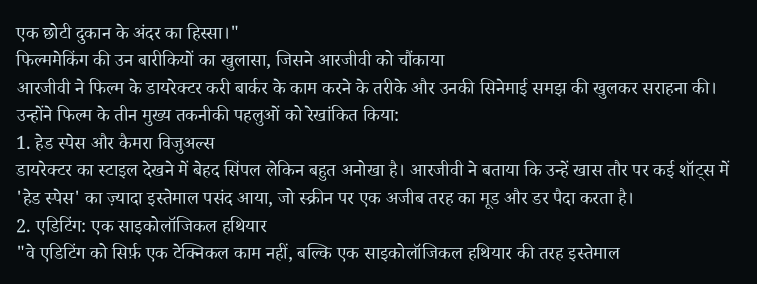एक छोटी दुकान के अंदर का हिस्सा।"
फिल्ममेकिंग की उन बारीकियों का खुलासा, जिसने आरजीवी को चौंकाया
आरजीवी ने फिल्म के डायरेक्टर करी बार्कर के काम करने के तरीके और उनकी सिनेमाई समझ की खुलकर सराहना की। उन्होंने फिल्म के तीन मुख्य तकनीकी पहलुओं को रेखांकित किया:
1. हेड स्पेस और कैमरा विजुअल्स
डायरेक्टर का स्टाइल देखने में बेहद सिंपल लेकिन बहुत अनोखा है। आरजीवी ने बताया कि उन्हें खास तौर पर कई शॉट्स में 'हेड स्पेस' का ज़्यादा इस्तेमाल पसंद आया, जो स्क्रीन पर एक अजीब तरह का मूड और डर पैदा करता है।
2. एडिटिंग: एक साइकोलॉजिकल हथियार
"वे एडिटिंग को सिर्फ़ एक टेक्निकल काम नहीं, बल्कि एक साइकोलॉजिकल हथियार की तरह इस्तेमाल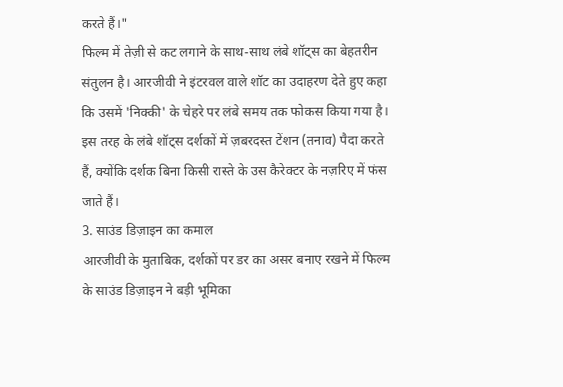करते हैं।"
फिल्म में तेज़ी से कट लगाने के साथ-साथ लंबे शॉट्स का बेहतरीन संतुलन है। आरजीवी ने इंटरवल वाले शॉट का उदाहरण देते हुए कहा कि उसमें 'निक्की' के चेहरे पर लंबे समय तक फोकस किया गया है। इस तरह के लंबे शॉट्स दर्शकों में ज़बरदस्त टेंशन (तनाव) पैदा करते हैं, क्योंकि दर्शक बिना किसी रास्ते के उस कैरेक्टर के नज़रिए में फंस जाते हैं।
3. साउंड डिज़ाइन का कमाल
आरजीवी के मुताबिक, दर्शकों पर डर का असर बनाए रखने में फिल्म के साउंड डिज़ाइन ने बड़ी भूमिका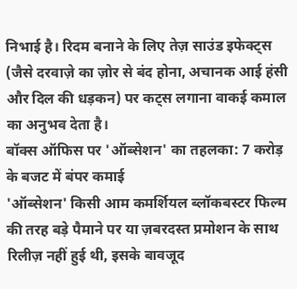निभाई है। रिदम बनाने के लिए तेज़ साउंड इफेक्ट्स (जैसे दरवाज़े का ज़ोर से बंद होना, अचानक आई हंसी और दिल की धड़कन) पर कट्स लगाना वाकई कमाल का अनुभव देता है।
बॉक्स ऑफिस पर 'ऑब्सेशन' का तहलका: 7 करोड़ के बजट में बंपर कमाई
'ऑब्सेशन' किसी आम कमर्शियल ब्लॉकबस्टर फिल्म की तरह बड़े पैमाने पर या ज़बरदस्त प्रमोशन के साथ रिलीज़ नहीं हुई थी, इसके बावजूद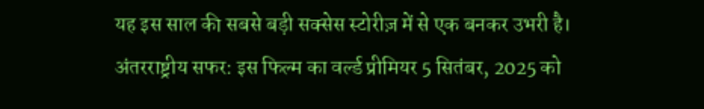यह इस साल की सबसे बड़ी सक्सेस स्टोरीज़ में से एक बनकर उभरी है।
अंतरराष्ट्रीय सफर: इस फिल्म का वर्ल्ड प्रीमियर 5 सितंबर, 2025 को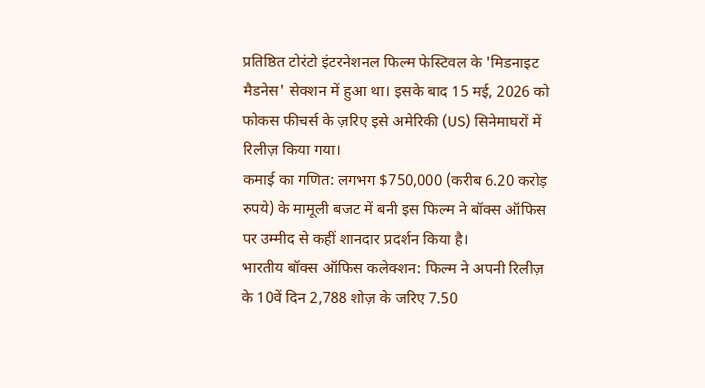प्रतिष्ठित टोरंटो इंटरनेशनल फिल्म फेस्टिवल के 'मिडनाइट मैडनेस' सेक्शन में हुआ था। इसके बाद 15 मई, 2026 को फोकस फीचर्स के ज़रिए इसे अमेरिकी (US) सिनेमाघरों में रिलीज़ किया गया।
कमाई का गणित: लगभग $750,000 (करीब 6.20 करोड़ रुपये) के मामूली बजट में बनी इस फिल्म ने बॉक्स ऑफिस पर उम्मीद से कहीं शानदार प्रदर्शन किया है।
भारतीय बॉक्स ऑफिस कलेक्शन: फिल्म ने अपनी रिलीज़ के 10वें दिन 2,788 शोज़ के जरिए 7.50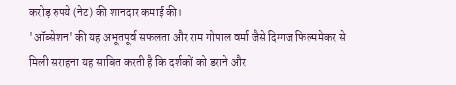करोड़ रुपये (नेट) की शानदार कमाई की।
'ऑब्सेशन' की यह अभूतपूर्व सफलता और राम गोपाल वर्मा जैसे दिग्गज फिल्ममेकर से मिली सराहना यह साबित करती है कि दर्शकों को डराने और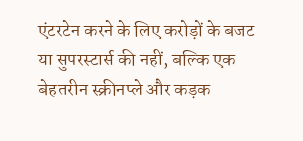एंटरटेन करने के लिए करोड़ों के बजट या सुपरस्टार्स की नहीं, बल्कि एक बेहतरीन स्क्रीनप्ले और कड़क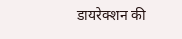डायरेक्शन की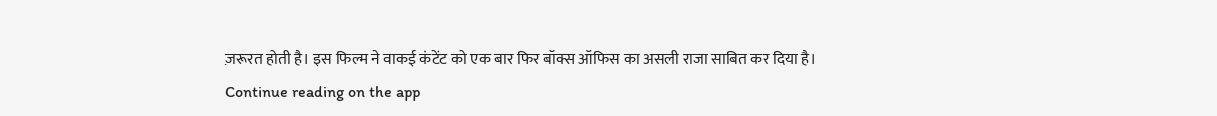ज़रूरत होती है। इस फिल्म ने वाकई कंटेंट को एक बार फिर बॉक्स ऑफिस का असली राजा साबित कर दिया है।
Continue reading on the app